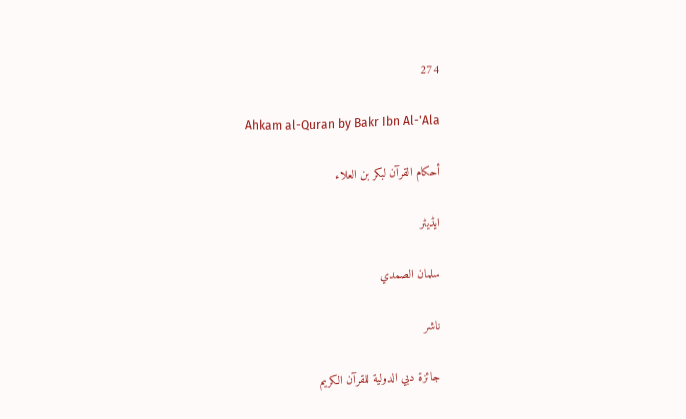274

Ahkam al-Quran by Bakr Ibn Al-'Ala

أحكام القرآن لبكر بن العلاء

ایڈیٹر

سلمان الصمدي

ناشر

جائزة دبي الدولية للقرآن الكريم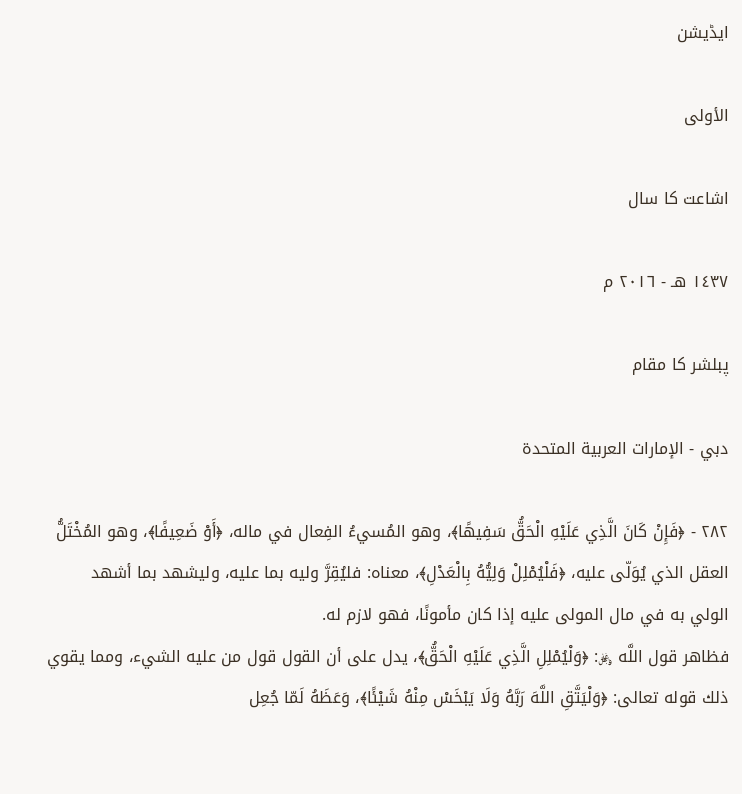ایڈیشن

الأولى

اشاعت کا سال

١٤٣٧ هـ - ٢٠١٦ م

پبلشر کا مقام

دبي - الإمارات العربية المتحدة

٢٨٢ - ﴿فَإِنْ كَانَ الَّذِي عَلَيْهِ الْحَقُّ سَفِيهًا﴾، وهو المُسيءُ الفِعال في ماله، ﴿أَوْ ضَعِيفًا﴾، وهو المُخْتَلُّ العقل الذي يُوَلّى عليه، ﴿فَلْيُمْلِلْ وَلِيُّهُ بِالْعَدْلِ﴾، معناه: فليُقِرَّ وليه بما عليه، وليشهد بما أشهد الولي به في مال المولى عليه إذا كان مأمونًا، فهو لازم له.
فظاهر قول اللَّه ﷿: ﴿وَلْيُمْلِلِ الَّذِي عَلَيْهِ الْحَقُّ﴾، يدل على أن القول قول من عليه الشيء، ومما يقوي ذلك قوله تعالى: ﴿وَلْيَتَّقِ اللَّهَ رَبَّهُ وَلَا يَبْخَسْ مِنْهُ شَيْئًا﴾، وَعَظَهُ لَمّا جُعِل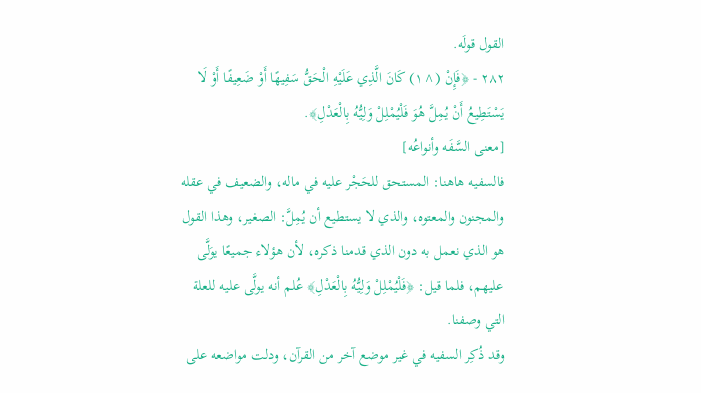القول قولَه.
٢٨٢ - ﴿فَإِنْ (^١) كَانَ الَّذِي عَلَيْهِ الْحَقُّ سَفِيهًا أَوْ ضَعِيفًا أَوْ لَا يَسْتَطِيعُ أَنْ يُمِلَّ هُوَ فَلْيُمْلِلْ وَلِيُّهُ بِالْعَدْلِ﴾.
[معنى السَّفَه وأنواعُه]
فالسفيه هاهنا: المستحق للحَجْر عليه في ماله، والضعيف في عقله والمجنون والمعتوه، والذي لا يستطيع أن يُمِلَّ: الصغير، وهذا القول هو الذي نعمل به دون الذي قدمنا ذكره، لأن هؤلاء جميعًا يوَلَّى عليهم، فلما قيل: ﴿فَلْيُمْلِلْ وَلِيُّهُ بِالْعَدْلِ﴾ عُلم أنه يولَّى عليه للعلة التي وصفنا.
وقد ذُكِر السفيه في غير موضع آخر من القرآن، ودلت مواضعه على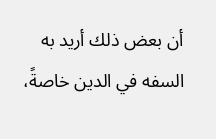أن بعض ذلك أريد به السفه في الدين خاصةً،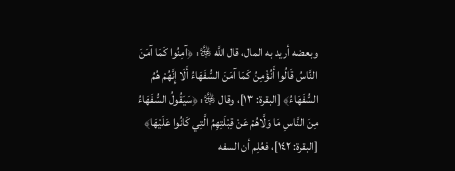وبعضه أريد به المال، قال اللَّه ﷿: ﴿آمِنُوا كَمَا آمَنَ النَّاسُ قَالُوا أَنُؤْمِنُ كَمَا آمَنَ السُّفَهَاءُ أَلَا إِنَّهُمْ هُمُ السُّفَهَاءُ﴾ [البقرة: ١٣]، وقال ﷿: ﴿سَيَقُولُ السُّفَهَاءُ مِنَ النَّاسِ مَا وَلَّاهُمْ عَنْ قِبْلَتِهِمُ الَّتِي كَانُوا عَلَيْهَا﴾ [البقرة: ١٤٢]، فعُلِم أن السفه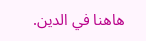هاهنا في الدين.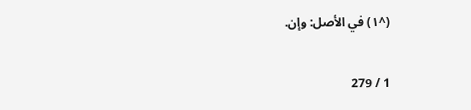(^١) في الأصل: وإن.

1 / 279